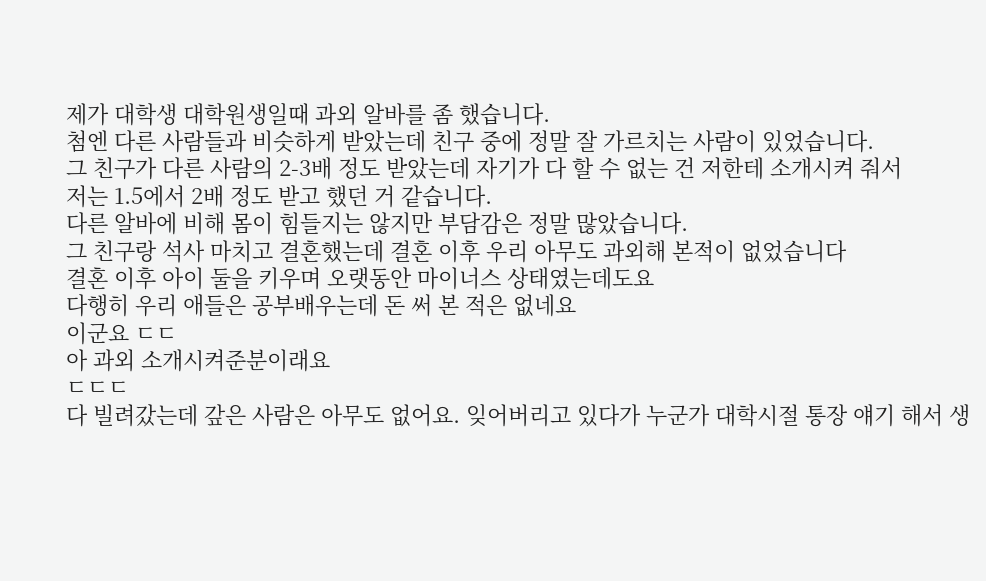제가 대학생 대학원생일때 과외 알바를 좀 했습니다.
첨엔 다른 사람들과 비슷하게 받았는데 친구 중에 정말 잘 가르치는 사람이 있었습니다.
그 친구가 다른 사람의 2-3배 정도 받았는데 자기가 다 할 수 없는 건 저한테 소개시켜 줘서
저는 1.5에서 2배 정도 받고 했던 거 같습니다.
다른 알바에 비해 몸이 힘들지는 않지만 부담감은 정말 많았습니다.
그 친구랑 석사 마치고 결혼했는데 결혼 이후 우리 아무도 과외해 본적이 없었습니다
결혼 이후 아이 둘을 키우며 오랫동안 마이너스 상태였는데도요
다행히 우리 애들은 공부배우는데 돈 써 본 적은 없네요
이군요 ㄷㄷ
아 과외 소개시켜준분이래요
ㄷㄷㄷ
다 빌려갔는데 갚은 사람은 아무도 없어요. 잊어버리고 있다가 누군가 대학시절 통장 얘기 해서 생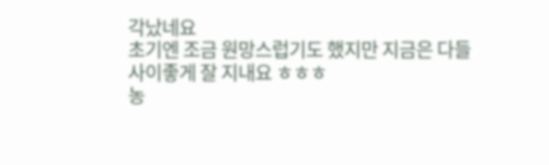각났네요
초기엔 조금 원망스럽기도 했지만 지금은 다들 사이좋게 잘 지내요 ㅎㅎㅎ
농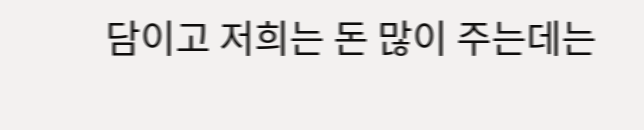담이고 저희는 돈 많이 주는데는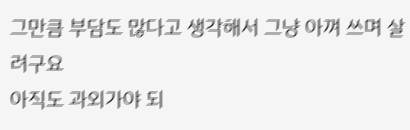그만큼 부담도 많다고 생각해서 그냥 아껴 쓰며 살려구요
아직도 과외가야 되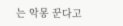는 악몽 꾼다고